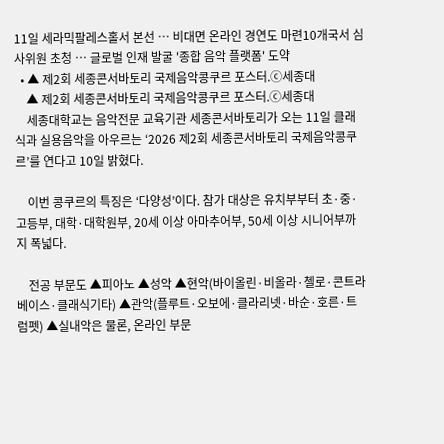11일 세라믹팔레스홀서 본선 … 비대면 온라인 경연도 마련10개국서 심사위원 초청 … 글로벌 인재 발굴 '종합 음악 플랫폼' 도약
  • ▲ 제2회 세종콘서바토리 국제음악콩쿠르 포스터.ⓒ세종대
    ▲ 제2회 세종콘서바토리 국제음악콩쿠르 포스터.ⓒ세종대
    세종대학교는 음악전문 교육기관 세종콘서바토리가 오는 11일 클래식과 실용음악을 아우르는 ‘2026 제2회 세종콘서바토리 국제음악콩쿠르’를 연다고 10일 밝혔다.

    이번 콩쿠르의 특징은 ‘다양성’이다. 참가 대상은 유치부부터 초·중·고등부, 대학·대학원부, 20세 이상 아마추어부, 50세 이상 시니어부까지 폭넓다.

    전공 부문도 ▲피아노 ▲성악 ▲현악(바이올린·비올라·첼로·콘트라베이스·클래식기타) ▲관악(플루트·오보에·클라리넷·바순·호른·트럼펫) ▲실내악은 물론, 온라인 부문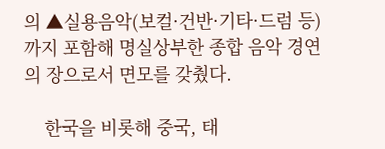의 ▲실용음악(보컬·건반·기타·드럼 등)까지 포함해 명실상부한 종합 음악 경연의 장으로서 면모를 갖췄다.

    한국을 비롯해 중국, 태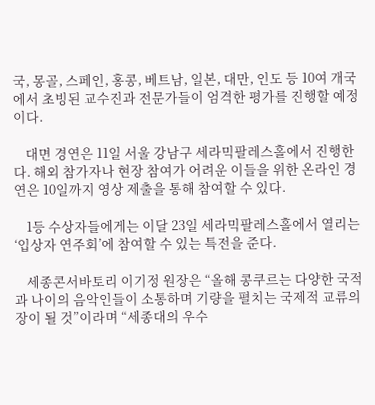국, 몽골, 스페인, 홍콩, 베트남, 일본, 대만, 인도 등 10여 개국에서 초빙된 교수진과 전문가들이 엄격한 평가를 진행할 예정이다.

    대면 경연은 11일 서울 강남구 세라믹팔레스홀에서 진행한다. 해외 참가자나 현장 참여가 어려운 이들을 위한 온라인 경연은 10일까지 영상 제출을 통해 참여할 수 있다.

    1등 수상자들에게는 이달 23일 세라믹팔레스홀에서 열리는 ‘입상자 연주회’에 참여할 수 있는 특전을 준다.

    세종콘서바토리 이기정 원장은 “올해 콩쿠르는 다양한 국적과 나이의 음악인들이 소통하며 기량을 펼치는 국제적 교류의 장이 될 것”이라며 “세종대의 우수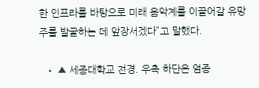한 인프라를 바탕으로 미래 음악계를 이끌어갈 유망주를 발굴하는 데 앞장서겠다”고 말했다.

  • ▲ 세종대학교 전경. 우측 하단은 엄종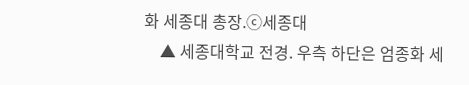화 세종대 총장.ⓒ세종대
    ▲ 세종대학교 전경. 우측 하단은 엄종화 세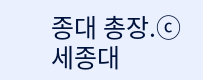종대 총장.ⓒ세종대